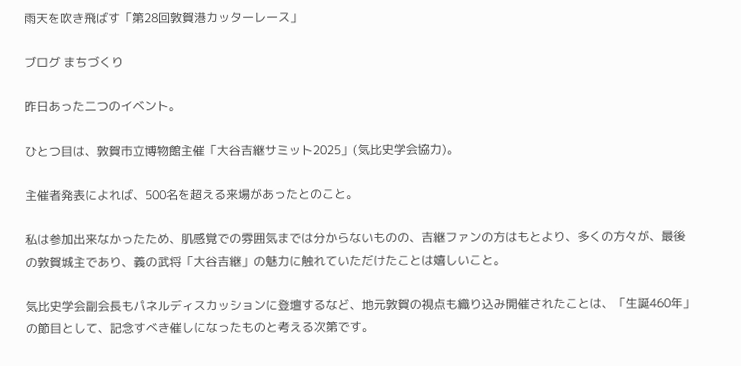雨天を吹き飛ばす「第28回敦賀港カッターレース」

ブログ まちづくり

昨日あった二つのイベント。

ひとつ目は、敦賀市立博物館主催「大谷吉継サミット2025」(気比史学会協力)。

主催者発表によれば、500名を超える来場があったとのこと。

私は参加出来なかったため、肌感覚での雰囲気までは分からないものの、吉継ファンの方はもとより、多くの方々が、最後の敦賀城主であり、義の武将「大谷吉継」の魅力に触れていただけたことは嬉しいこと。

気比史学会副会長もパネルディスカッションに登壇するなど、地元敦賀の視点も織り込み開催されたことは、「生誕460年」の節目として、記念すべき催しになったものと考える次第です。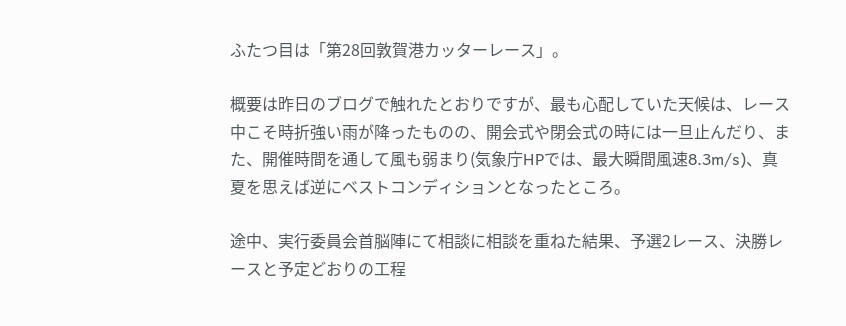ふたつ目は「第28回敦賀港カッターレース」。

概要は昨日のブログで触れたとおりですが、最も心配していた天候は、レース中こそ時折強い雨が降ったものの、開会式や閉会式の時には一旦止んだり、また、開催時間を通して風も弱まり(気象庁HPでは、最大瞬間風速8.3m/s)、真夏を思えば逆にベストコンディションとなったところ。

途中、実行委員会首脳陣にて相談に相談を重ねた結果、予選2レース、決勝レースと予定どおりの工程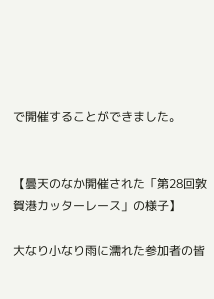で開催することができました。


【曇天のなか開催された「第28回敦賀港カッターレース」の様子】

大なり小なり雨に濡れた参加者の皆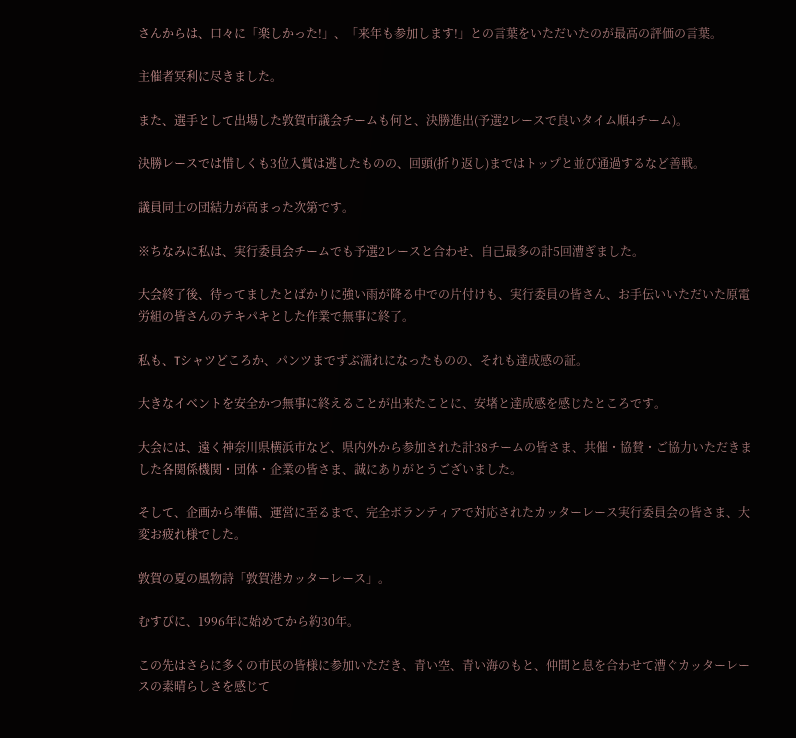さんからは、口々に「楽しかった!」、「来年も参加します!」との言葉をいただいたのが最高の評価の言葉。

主催者冥利に尽きました。

また、選手として出場した敦賀市議会チームも何と、決勝進出(予選2レースで良いタイム順4チーム)。

決勝レースでは惜しくも3位入賞は逃したものの、回頭(折り返し)まではトップと並び通過するなど善戦。

議員同士の団結力が高まった次第です。

※ちなみに私は、実行委員会チームでも予選2レースと合わせ、自己最多の計5回漕ぎました。

大会終了後、待ってましたとばかりに強い雨が降る中での片付けも、実行委員の皆さん、お手伝いいただいた原電労組の皆さんのテキパキとした作業で無事に終了。

私も、Tシャツどころか、パンツまでずぶ濡れになったものの、それも達成感の証。

大きなイベントを安全かつ無事に終えることが出来たことに、安堵と達成感を感じたところです。

大会には、遠く神奈川県横浜市など、県内外から参加された計38チームの皆さま、共催・協賛・ご協力いただきました各関係機関・団体・企業の皆さま、誠にありがとうございました。

そして、企画から準備、運営に至るまで、完全ボランティアで対応されたカッターレース実行委員会の皆さま、大変お疲れ様でした。

敦賀の夏の風物詩「敦賀港カッターレース」。

むすびに、1996年に始めてから約30年。

この先はさらに多くの市民の皆様に参加いただき、青い空、青い海のもと、仲間と息を合わせて漕ぐカッターレースの素晴らしさを感じて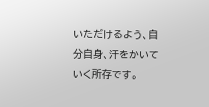いただけるよう、自分自身、汗をかいていく所存です。